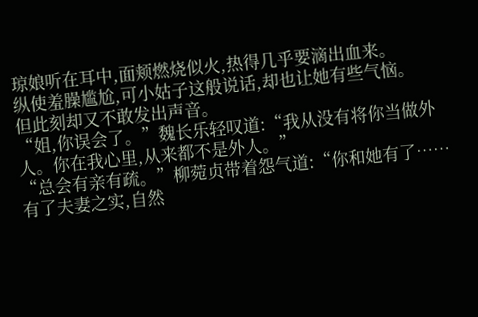琼娘听在耳中,面颊燃烧似火,热得几乎要滴出血来。
纵使羞臊尴尬,可小姑子这般说话,却也让她有些气恼。
但此刻却又不敢发出声音。
“姐,你误会了。”魏长乐轻叹道:“我从没有将你当做外人。你在我心里,从来都不是外人。”
“总会有亲有疏。”柳菀贞带着怨气道:“你和她有了……有了夫妻之实,自然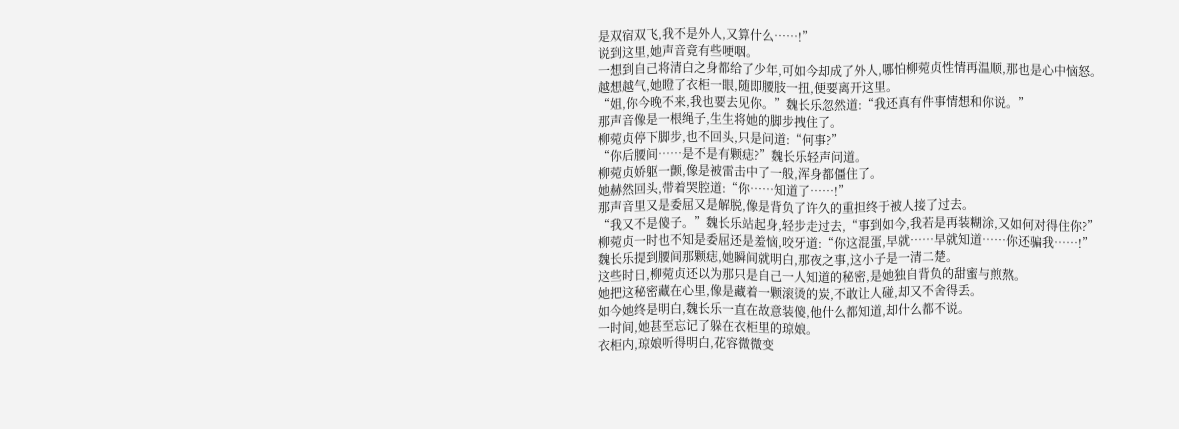是双宿双飞,我不是外人,又算什么……!”
说到这里,她声音竟有些哽咽。
一想到自己将清白之身都给了少年,可如今却成了外人,哪怕柳菀贞性情再温顺,那也是心中恼怒。
越想越气,她瞪了衣柜一眼,随即腰肢一扭,便要离开这里。
“姐,你今晚不来,我也要去见你。”魏长乐忽然道:“我还真有件事情想和你说。”
那声音像是一根绳子,生生将她的脚步拽住了。
柳菀贞停下脚步,也不回头,只是问道:“何事?”
“你后腰间……是不是有颗痣?”魏长乐轻声问道。
柳菀贞娇躯一颤,像是被雷击中了一般,浑身都僵住了。
她赫然回头,带着哭腔道:“你……知道了……!”
那声音里又是委屈又是解脱,像是背负了许久的重担终于被人接了过去。
“我又不是傻子。”魏长乐站起身,轻步走过去,“事到如今,我若是再装糊涂,又如何对得住你?”
柳菀贞一时也不知是委屈还是羞恼,咬牙道:“你这混蛋,早就……早就知道……你还骗我……!”
魏长乐提到腰间那颗痣,她瞬间就明白,那夜之事,这小子是一清二楚。
这些时日,柳菀贞还以为那只是自己一人知道的秘密,是她独自背负的甜蜜与煎熬。
她把这秘密藏在心里,像是藏着一颗滚烫的炭,不敢让人碰,却又不舍得丢。
如今她终是明白,魏长乐一直在故意装傻,他什么都知道,却什么都不说。
一时间,她甚至忘记了躲在衣柜里的琼娘。
衣柜内,琼娘听得明白,花容微微变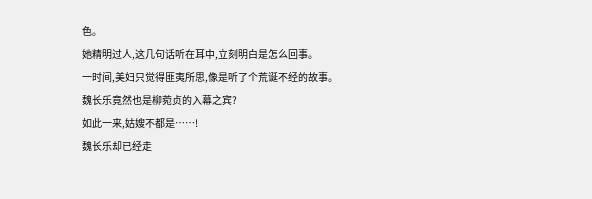色。
她精明过人,这几句话听在耳中,立刻明白是怎么回事。
一时间,美妇只觉得匪夷所思,像是听了个荒诞不经的故事。
魏长乐竟然也是柳菀贞的入幕之宾?
如此一来,姑嫂不都是……!
魏长乐却已经走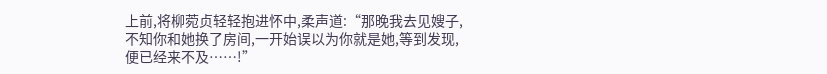上前,将柳菀贞轻轻抱进怀中,柔声道:“那晚我去见嫂子,不知你和她换了房间,一开始误以为你就是她,等到发现,便已经来不及……!”